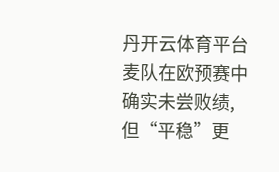丹开云体育平台麦队在欧预赛中确实未尝败绩,但“平稳”更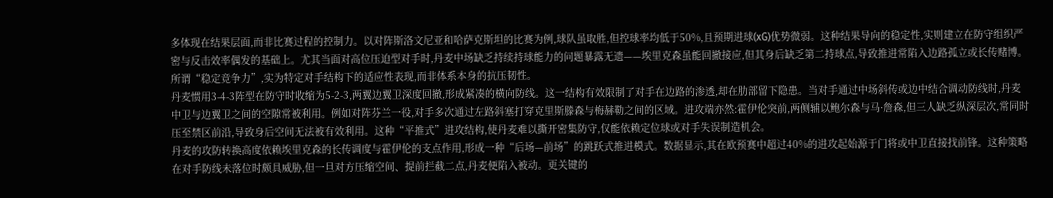多体现在结果层面,而非比赛过程的控制力。以对阵斯洛文尼亚和哈萨克斯坦的比赛为例,球队虽取胜,但控球率均低于50%,且预期进球(xG)优势微弱。这种结果导向的稳定性,实则建立在防守组织严密与反击效率偶发的基础上。尤其当面对高位压迫型对手时,丹麦中场缺乏持续持球能力的问题暴露无遗——埃里克森虽能回撤接应,但其身后缺乏第二持球点,导致推进常陷入边路孤立或长传赌博。所谓“稳定竞争力”,实为特定对手结构下的适应性表现,而非体系本身的抗压韧性。
丹麦惯用3-4-3阵型在防守时收缩为5-2-3,两翼边翼卫深度回撤,形成紧凑的横向防线。这一结构有效限制了对手在边路的渗透,却在肋部留下隐患。当对手通过中场斜传或边中结合调动防线时,丹麦中卫与边翼卫之间的空隙常被利用。例如对阵芬兰一役,对手多次通过左路斜塞打穿克里斯滕森与梅赫勒之间的区域。进攻端亦然:霍伊伦突前,两侧辅以鲍尔森与马·詹森,但三人缺乏纵深层次,常同时压至禁区前沿,导致身后空间无法被有效利用。这种“平推式”进攻结构,使丹麦难以撕开密集防守,仅能依赖定位球或对手失误制造机会。
丹麦的攻防转换高度依赖埃里克森的长传调度与霍伊伦的支点作用,形成一种“后场—前场”的跳跃式推进模式。数据显示,其在欧预赛中超过40%的进攻起始源于门将或中卫直接找前锋。这种策略在对手防线未落位时颇具威胁,但一旦对方压缩空间、提前拦截二点,丹麦便陷入被动。更关键的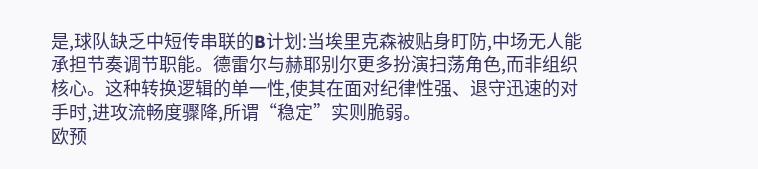是,球队缺乏中短传串联的B计划:当埃里克森被贴身盯防,中场无人能承担节奏调节职能。德雷尔与赫耶别尔更多扮演扫荡角色,而非组织核心。这种转换逻辑的单一性,使其在面对纪律性强、退守迅速的对手时,进攻流畅度骤降,所谓“稳定”实则脆弱。
欧预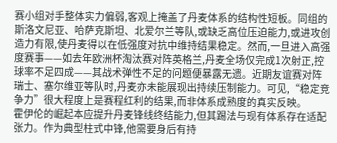赛小组对手整体实力偏弱,客观上掩盖了丹麦体系的结构性短板。同组的斯洛文尼亚、哈萨克斯坦、北爱尔兰等队,或缺乏高位压迫能力,或进攻创造力有限,使丹麦得以在低强度对抗中维持结果稳定。然而,一旦进入高强度赛事——如去年欧洲杯淘汰赛对阵英格兰,丹麦全场仅完成1次射正,控球率不足四成——其战术弹性不足的问题便暴露无遗。近期友谊赛对阵瑞士、塞尔维亚等队时,丹麦亦未能展现出持续压制能力。可见,“稳定竞争力”很大程度上是赛程红利的结果,而非体系成熟度的真实反映。
霍伊伦的崛起本应提升丹麦锋线终结能力,但其踢法与现有体系存在适配张力。作为典型柱式中锋,他需要身后有持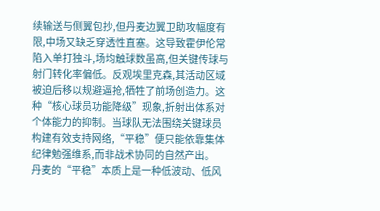续输送与侧翼包抄,但丹麦边翼卫助攻幅度有限,中场又缺乏穿透性直塞。这导致霍伊伦常陷入单打独斗,场均触球数虽高,但关键传球与射门转化率偏低。反观埃里克森,其活动区域被迫后移以规避逼抢,牺牲了前场创造力。这种“核心球员功能降级”现象,折射出体系对个体能力的抑制。当球队无法围绕关键球员构建有效支持网络,“平稳”便只能依靠集体纪律勉强维系,而非战术协同的自然产出。
丹麦的“平稳”本质上是一种低波动、低风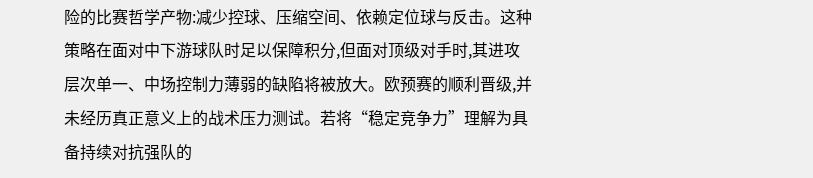险的比赛哲学产物:减少控球、压缩空间、依赖定位球与反击。这种策略在面对中下游球队时足以保障积分,但面对顶级对手时,其进攻层次单一、中场控制力薄弱的缺陷将被放大。欧预赛的顺利晋级,并未经历真正意义上的战术压力测试。若将“稳定竞争力”理解为具备持续对抗强队的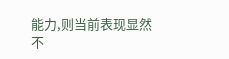能力,则当前表现显然不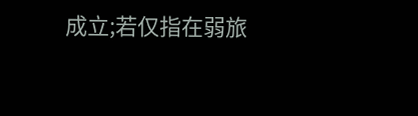成立;若仅指在弱旅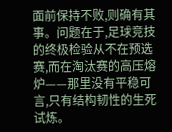面前保持不败,则确有其事。问题在于,足球竞技的终极检验从不在预选赛,而在淘汰赛的高压熔炉——那里没有平稳可言,只有结构韧性的生死试炼。